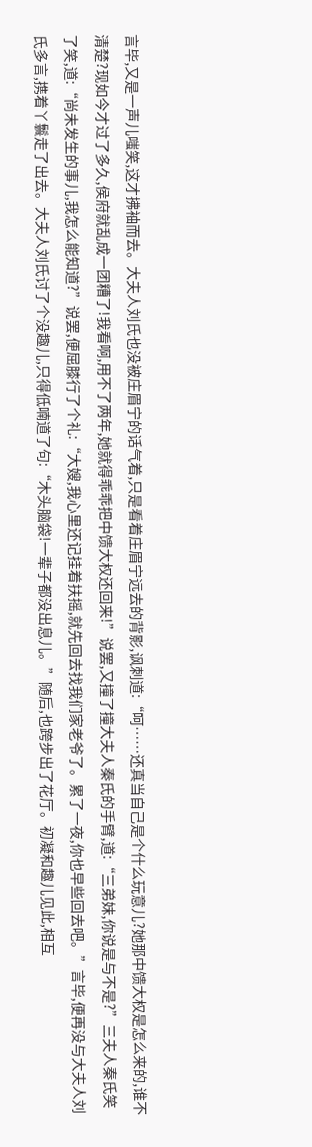言毕,又是一声儿嗤笑,这才拂袖而去。大夫人刘氏也没被庄眉宁的话气着,只是看着庄眉宁远去的背影,讽刺道:“呵……还真当自己是个什么玩意儿?她那中馈大权是怎么来的,谁不清楚?现如今才过了多久,侯府就乱成一团糟了!我看啊,用不了两年,她就得乖乖把中馈大权还回来!”说罢,又撞了撞大夫人秦氏的手臂,道:“三弟妹,你说是与不是?”三夫人秦氏笑了笑,道:“尚未发生的事儿,我怎么能知道?”说罢,便屈膝行了个礼:“大嫂,我心里还记挂着扶摇,就先回去找我们家老爷了。累了一夜,你也早些回去吧。”言毕,便再没与大夫人刘氏多言,携着丫鬟走了出去。大夫人刘氏讨了个没趣儿,只得低喃道了句:“木头脑袋!一辈子都没出息儿。”随后,也跨步出了花厅。初凝和趣儿见此,相互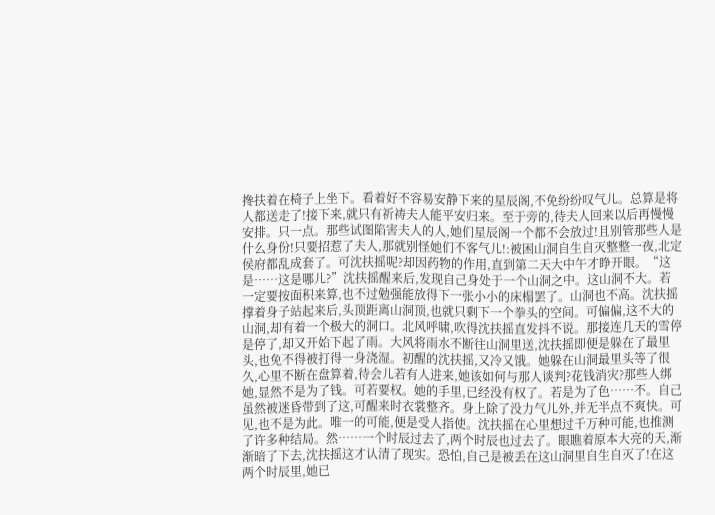搀扶着在椅子上坐下。看着好不容易安静下来的星辰阁,不免纷纷叹气儿。总算是将人都送走了!接下来,就只有祈祷夫人能平安归来。至于旁的,待夫人回来以后再慢慢安排。只一点。那些试图陷害夫人的人,她们星辰阁一个都不会放过!且别管那些人是什么身份!只要招惹了夫人,那就别怪她们不客气儿!:被困山洞自生自灭整整一夜,北定侯府都乱成套了。可沈扶摇呢?却因药物的作用,直到第二天大中午才睁开眼。“这是……这是哪儿?”沈扶摇醒来后,发现自己身处于一个山洞之中。这山洞不大。若一定要按面积来算,也不过勉强能放得下一张小小的床榻罢了。山洞也不高。沈扶摇撑着身子站起来后,头顶距离山洞顶,也就只剩下一个拳头的空间。可偏偏,这不大的山洞,却有着一个极大的洞口。北风呼啸,吹得沈扶摇直发抖不说。那接连几天的雪停是停了,却又开始下起了雨。大风将雨水不断往山洞里送,沈扶摇即便是躲在了最里头,也免不得被打得一身浇湿。初醒的沈扶摇,又冷又饿。她躲在山洞最里头等了很久,心里不断在盘算着,待会儿若有人进来,她该如何与那人谈判?花钱消灾?那些人绑她,显然不是为了钱。可若要权。她的手里,已经没有权了。若是为了色……不。自己虽然被迷昏带到了这,可醒来时衣裳整齐。身上除了没力气儿外,并无半点不爽快。可见,也不是为此。唯一的可能,便是受人指使。沈扶摇在心里想过千万种可能,也推测了许多种结局。然……一个时辰过去了,两个时辰也过去了。眼瞧着原本大亮的天,渐渐暗了下去,沈扶摇这才认清了现实。恐怕,自己是被丢在这山洞里自生自灭了!在这两个时辰里,她已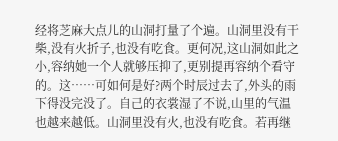经将芝麻大点儿的山洞打量了个遍。山洞里没有干柴,没有火折子,也没有吃食。更何况,这山洞如此之小,容纳她一个人就够压抑了,更别提再容纳个看守的。这……可如何是好?两个时辰过去了,外头的雨下得没完没了。自己的衣裳湿了不说,山里的气温也越来越低。山洞里没有火,也没有吃食。若再继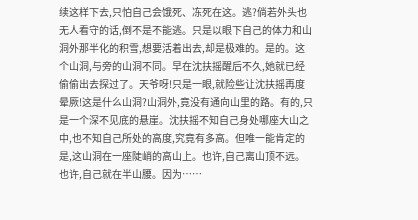续这样下去,只怕自己会饿死、冻死在这。逃?倘若外头也无人看守的话,倒不是不能逃。只是以眼下自己的体力和山洞外那半化的积雪,想要活着出去,却是极难的。是的。这个山洞,与旁的山洞不同。早在沈扶摇醒后不久,她就已经偷偷出去探过了。天爷呀!只是一眼,就险些让沈扶摇再度晕厥!这是什么山洞?山洞外,竟没有通向山里的路。有的,只是一个深不见底的悬崖。沈扶摇不知自己身处哪座大山之中,也不知自己所处的高度,究竟有多高。但唯一能肯定的是,这山洞在一座陡峭的高山上。也许,自己离山顶不远。也许,自己就在半山腰。因为……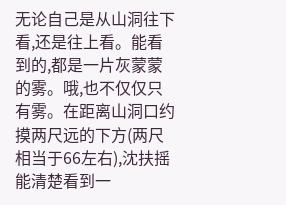无论自己是从山洞往下看,还是往上看。能看到的,都是一片灰蒙蒙的雾。哦,也不仅仅只有雾。在距离山洞口约摸两尺远的下方(两尺相当于66左右),沈扶摇能清楚看到一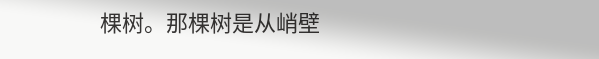棵树。那棵树是从峭壁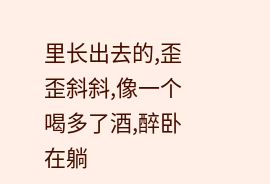里长出去的,歪歪斜斜,像一个喝多了酒,醉卧在躺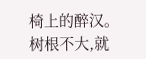椅上的醉汉。树根不大,就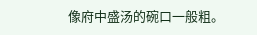像府中盛汤的碗口一般粗。